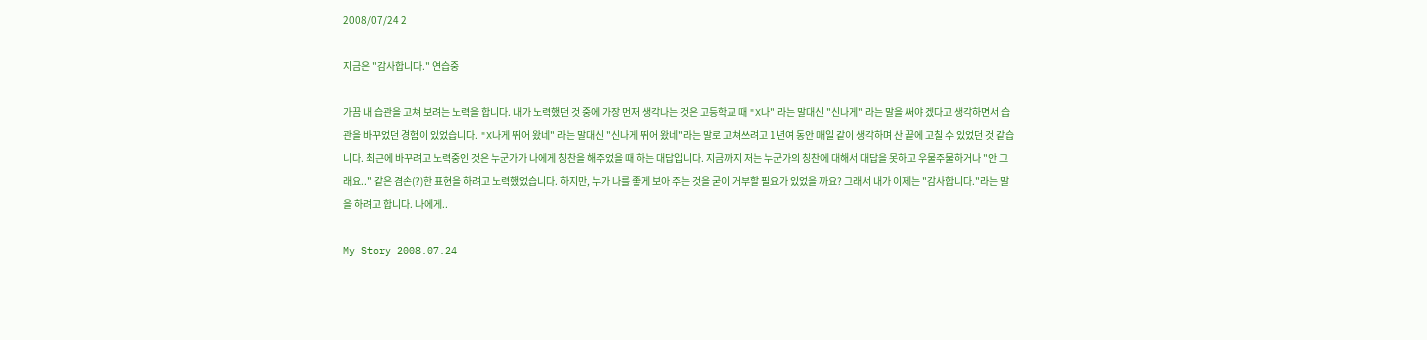2008/07/24 2

지금은 "감사합니다." 연습중

가끔 내 습관을 고쳐 보려는 노력을 합니다. 내가 노력했던 것 중에 가장 먼저 생각나는 것은 고등학교 때 "X나" 라는 말대신 "신나게" 라는 말을 써야 겠다고 생각하면서 습관을 바꾸었던 경험이 있었습니다. "X나게 뛰어 왔네" 라는 말대신 "신나게 뛰어 왔네"라는 말로 고쳐쓰려고 1년여 동안 매일 같이 생각하며 산 끝에 고칠 수 있었던 것 같습니다. 최근에 바꾸려고 노력중인 것은 누군가가 나에게 칭찬을 해주었을 때 하는 대답입니다. 지금까지 저는 누군가의 칭찬에 대해서 대답을 못하고 우물주물하거나 "안 그래요.." 같은 겸손(?)한 표현을 하려고 노력했었습니다. 하지만, 누가 나를 좋게 보아 주는 것을 굳이 거부할 필요가 있었을 까요? 그래서 내가 이제는 "감사합니다."라는 말을 하려고 합니다. 나에게..

My Story 2008.07.24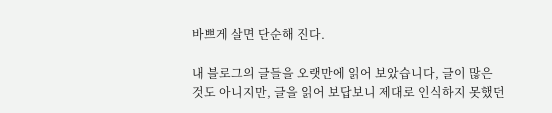바쁘게 살면 단순해 진다.

내 블로그의 글들을 오랫만에 읽어 보았습니다, 글이 많은 것도 아니지만, 글을 읽어 보답보니 제대로 인식하지 못했던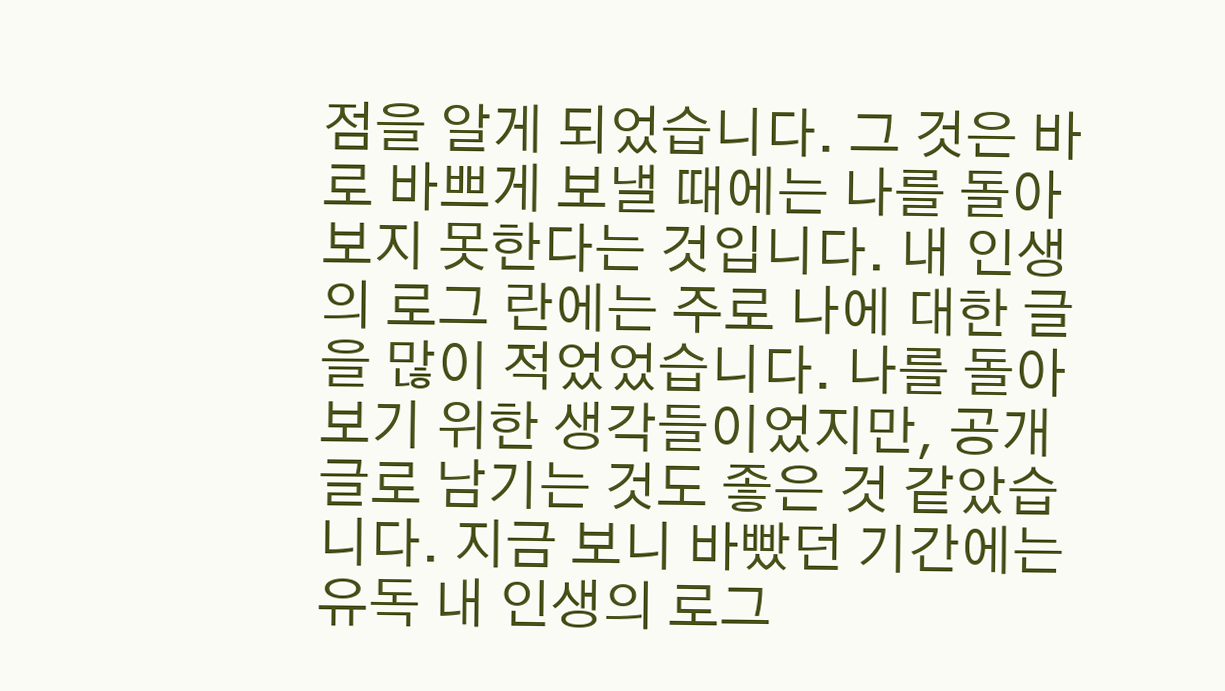점을 알게 되었습니다. 그 것은 바로 바쁘게 보낼 때에는 나를 돌아보지 못한다는 것입니다. 내 인생의 로그 란에는 주로 나에 대한 글을 많이 적었었습니다. 나를 돌아보기 위한 생각들이었지만, 공개글로 남기는 것도 좋은 것 같았습니다. 지금 보니 바빴던 기간에는 유독 내 인생의 로그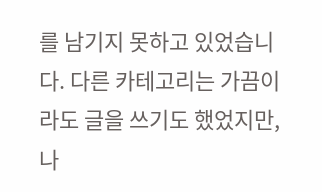를 남기지 못하고 있었습니다. 다른 카테고리는 가끔이라도 글을 쓰기도 했었지만, 나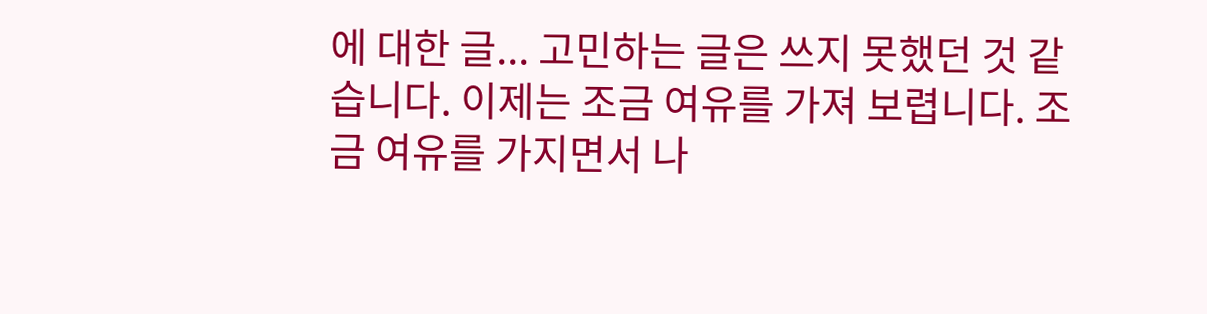에 대한 글... 고민하는 글은 쓰지 못했던 것 같습니다. 이제는 조금 여유를 가져 보렵니다. 조금 여유를 가지면서 나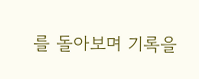를 돌아보며 기록을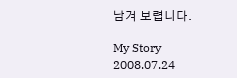남겨 보렵니다.

My Story 2008.07.24